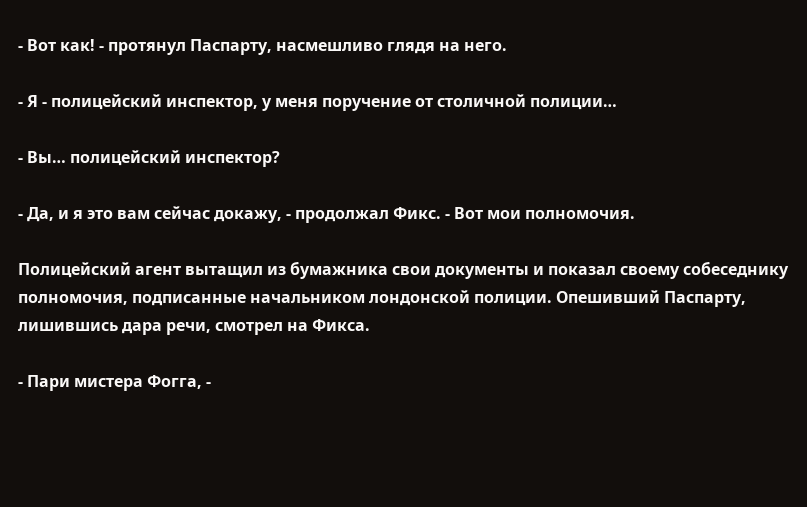- Вот как! - протянул Паспарту, насмешливо глядя на него.

- Я - полицейский инспектор, у меня поручение от столичной полиции…

- Вы… полицейский инспектор?

- Да, и я это вам сейчас докажу, - продолжал Фикс. - Вот мои полномочия.

Полицейский агент вытащил из бумажника свои документы и показал своему собеседнику полномочия, подписанные начальником лондонской полиции. Опешивший Паспарту, лишившись дара речи, смотрел на Фикса.

- Пари мистера Фогга, -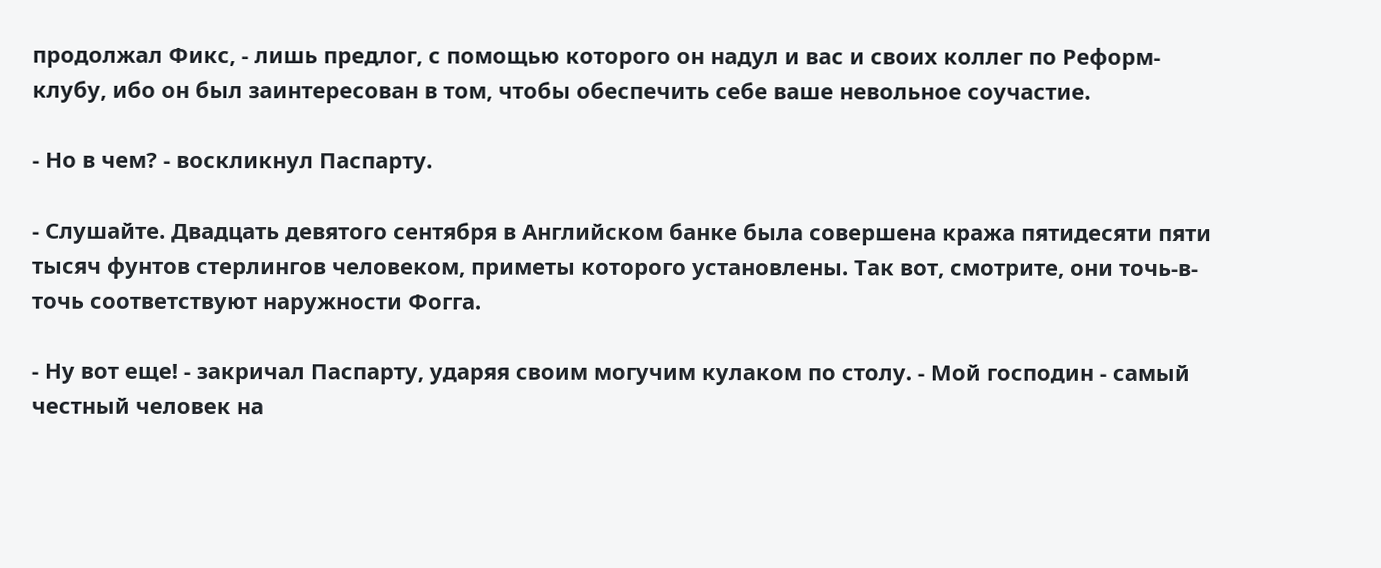продолжал Фикс, - лишь предлог, с помощью которого он надул и вас и своих коллег по Реформ-клубу, ибо он был заинтересован в том, чтобы обеспечить себе ваше невольное соучастие.

- Но в чем? - воскликнул Паспарту.

- Слушайте. Двадцать девятого сентября в Английском банке была совершена кража пятидесяти пяти тысяч фунтов стерлингов человеком, приметы которого установлены. Так вот, смотрите, они точь-в-точь соответствуют наружности Фогга.

- Ну вот еще! - закричал Паспарту, ударяя своим могучим кулаком по столу. - Мой господин - самый честный человек на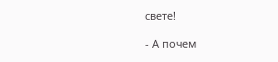свете!

- А почем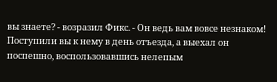вы знаете? - возразил Фикс. - Он ведь вам вовсе незнаком! Поступили вы к нему в день отъезда, а выехал он поспешно, воспользовавшись нелепым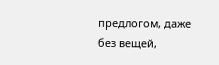предлогом, даже без вещей,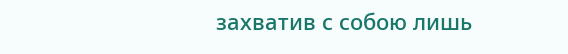захватив с собою лишь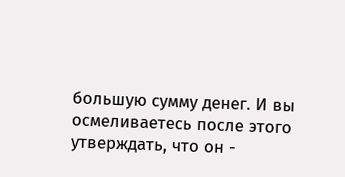большую сумму денег. И вы осмеливаетесь после этого утверждать, что он -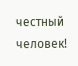честный человек!